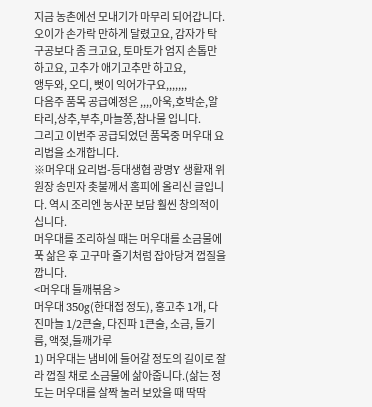지금 농촌에선 모내기가 마무리 되어갑니다.
오이가 손가락 만하게 달렸고요, 감자가 탁구공보다 좀 크고요, 토마토가 엄지 손톱만하고요, 고추가 애기고추만 하고요,
앵두와, 오디, 뻣이 익어가구요,,,,,,,
다음주 품목 공급예정은 ,,,,아욱,호박순,알타리,상추,부추,마늘쫑,참나물 입니다.
그리고 이번주 공급되었던 품목중 머우대 요리법을 소개합니다.
※머우대 요리법-등대생협 광명Y 생활재 위원장 송민자 촛불께서 홈피에 올리신 글입니다. 역시 조리엔 농사꾼 보담 훨씬 창의적이십니다.
머우대를 조리하실 때는 머우대를 소금물에 푹 삶은 후 고구마 줄기처럼 잡아당겨 껍질을 깝니다.
<머우대 들깨볶음 >
머우대 350g(한대접 정도), 홍고추 1개, 다진마늘 1/2큰술, 다진파 1큰술, 소금, 들기름, 액젖,들깨가루
1) 머우대는 냄비에 들어갈 정도의 길이로 잘라 껍질 채로 소금물에 삶아줍니다.(삶는 정도는 머우대를 살짝 눌러 보았을 때 딱딱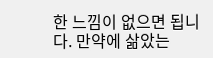한 느낌이 없으면 됩니다. 만약에 삶았는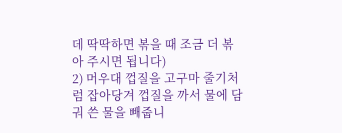데 딱딱하면 볶을 때 조금 더 볶아 주시면 됩니다)
2) 머우대 껍질을 고구마 줄기처럼 잡아당겨 껍질을 까서 물에 담궈 쓴 물을 빼줍니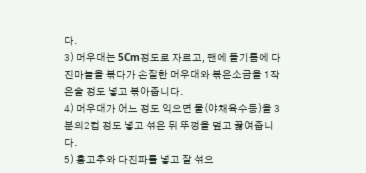다.
3) 머우대는 5Cm정도로 자르고, 팬에 들기름에 다진마늘을 볶다가 손질한 머우대와 볶은소금을 1작은술 정도 넣고 볶아줍니다.
4) 머우대가 어느 정도 익으면 물(야채육수등)을 3분의2컵 정도 넣고 섞은 뒤 뚜껑을 덮고 끓여줍니다.
5) 홍고추와 다진파를 넣고 잘 섞으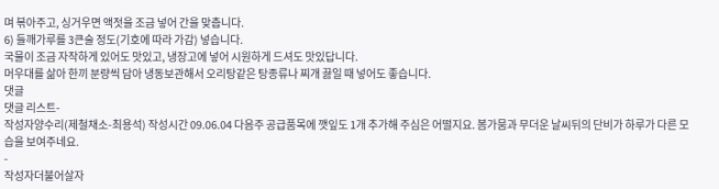며 볶아주고, 싱거우면 액젓을 조금 넣어 간을 맞춥니다.
6) 들깨가루를 3큰술 정도(기호에 따라 가감) 넣습니다.
국물이 조금 자작하게 있어도 맛있고, 냉장고에 넣어 시원하게 드셔도 맛있답니다.
머우대를 삶아 한끼 분량씩 담아 냉동보관해서 오리탕같은 탕종류나 찌개 끓일 때 넣어도 좋습니다.
댓글
댓글 리스트-
작성자양수리(제철채소-최용석) 작성시간 09.06.04 다음주 공급품목에 깻잎도 1개 추가해 주심은 어떨지요. 봄가뭄과 무더운 날씨뒤의 단비가 하루가 다른 모습을 보여주네요.
-
작성자더불어살자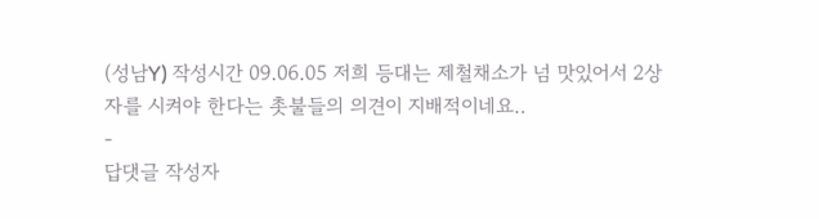(성남Y) 작성시간 09.06.05 저희 등대는 제철채소가 넘 맛있어서 2상자를 시켜야 한다는 촛불들의 의견이 지배적이네요..
-
답댓글 작성자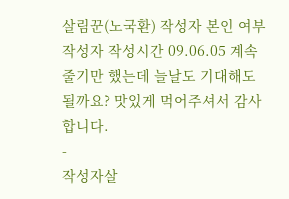살림꾼(노국환) 작성자 본인 여부 작성자 작성시간 09.06.05 계속 줄기만 했는데 늘날도 기대해도 될까요? 맛있게 먹어주셔서 감사합니다.
-
작성자살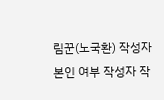림꾼(노국환) 작성자 본인 여부 작성자 작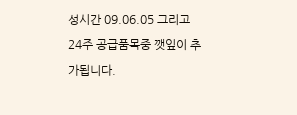성시간 09.06.05 그리고 24주 공급품목중 깻잎이 추가됩니다.